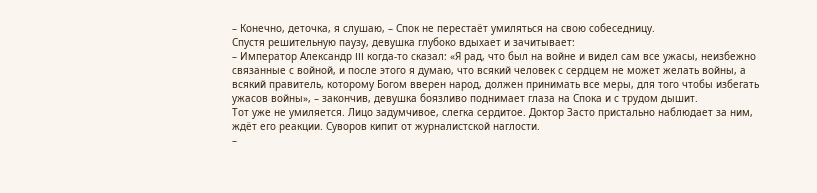– Конечно, деточка, я слушаю, – Спок не перестаёт умиляться на свою собеседницу.
Спустя решительную паузу, девушка глубоко вдыхает и зачитывает:
– Император Александр III когда-то сказал: «Я рад, что был на войне и видел сам все ужасы, неизбежно связанные с войной, и после этого я думаю, что всякий человек с сердцем не может желать войны, а всякий правитель, которому Богом вверен народ, должен принимать все меры, для того чтобы избегать ужасов войны», – закончив, девушка боязливо поднимает глаза на Спока и с трудом дышит.
Тот уже не умиляется. Лицо задумчивое, слегка сердитое. Доктор Засто пристально наблюдает за ним, ждёт его реакции. Суворов кипит от журналистской наглости.
–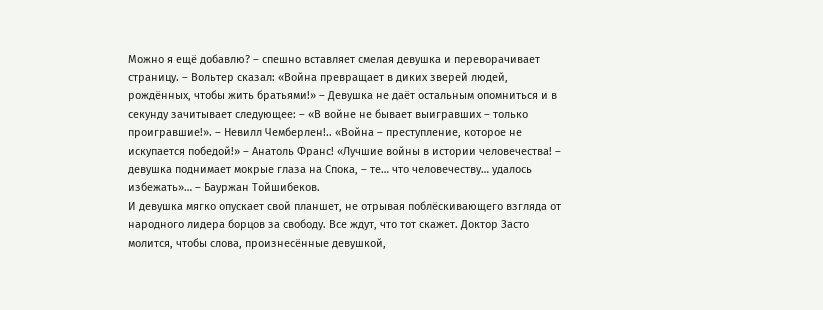Можно я ещё добавлю? – спешно вставляет смелая девушка и переворачивает страницу. – Вольтер сказал: «Война превращает в диких зверей людей, рождённых, чтобы жить братьями!» – Девушка не даёт остальным опомниться и в секунду зачитывает следующее: – «В войне не бывает выигравших – только проигравшие!». – Невилл Чемберлен!.. «Война – преступление, которое не искупается победой!» – Анатоль Франс! «Лучшие войны в истории человечества! – девушка поднимает мокрые глаза на Спока, – те… что человечеству… удалось избежать»… – Бауржан Тойшибеков.
И девушка мягко опускает свой планшет, не отрывая поблёскивающего взгляда от народного лидера борцов за свободу. Все ждут, что тот скажет. Доктор Засто молится, чтобы слова, произнесённые девушкой,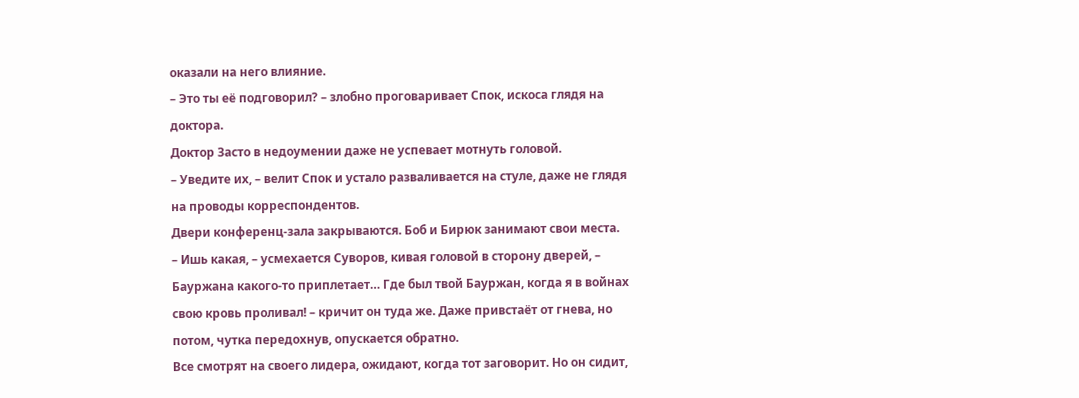оказали на него влияние.
– Это ты её подговорил? – злобно проговаривает Спок, искоса глядя на доктора.
Доктор Засто в недоумении даже не успевает мотнуть головой.
– Уведите их, – велит Спок и устало разваливается на стуле, даже не глядя на проводы корреспондентов.
Двери конференц-зала закрываются. Боб и Бирюк занимают свои места.
– Ишь какая, – усмехается Суворов, кивая головой в сторону дверей, – Бауржана какого-то приплетает… Где был твой Бауржан, когда я в войнах свою кровь проливал! – кричит он туда же. Даже привстаёт от гнева, но потом, чутка передохнув, опускается обратно.
Все смотрят на своего лидера, ожидают, когда тот заговорит. Но он сидит,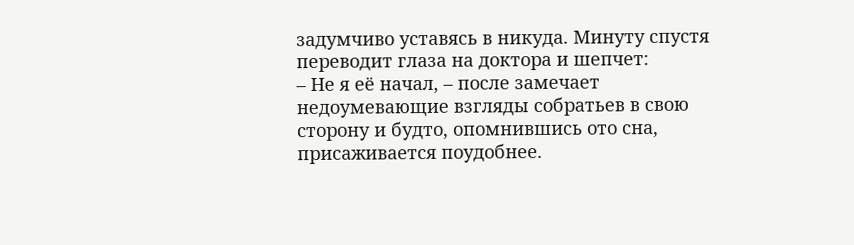задумчиво уставясь в никуда. Минуту спустя переводит глаза на доктора и шепчет:
– Не я её начал, – после замечает недоумевающие взгляды собратьев в свою сторону и будто, опомнившись ото сна, присаживается поудобнее.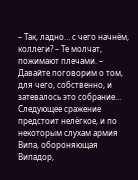– Так, ладно… с чего начнём, коллеги? – Те молчат, пожимают плечами. – Давайте поговорим о том, для чего, собственно, и затевалось это собрание… Следующее сражение предстоит нелёгкое, и по некоторым слухам армия Випа, обороняющая Випадор,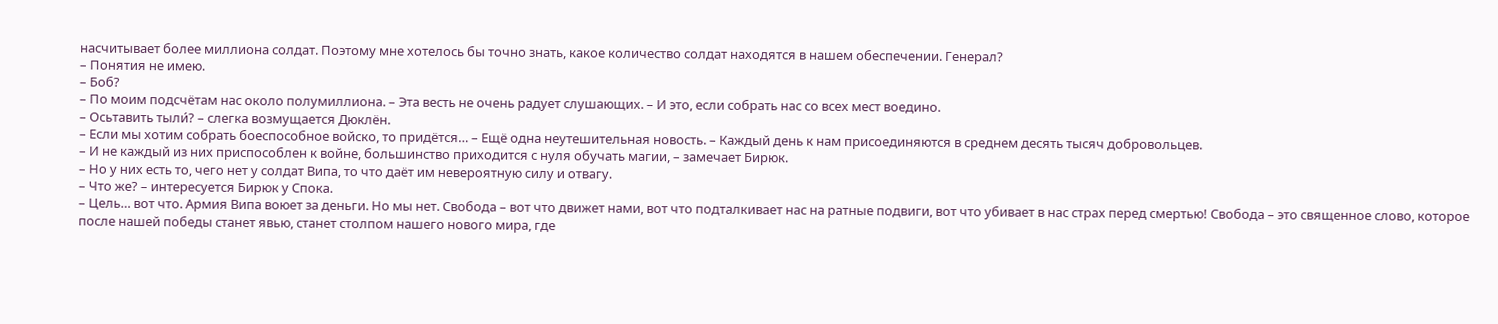насчитывает более миллиона солдат. Поэтому мне хотелось бы точно знать, какое количество солдат находятся в нашем обеспечении. Генерал?
– Понятия не имею.
– Боб?
– По моим подсчётам нас около полумиллиона. – Эта весть не очень радует слушающих. – И это, если собрать нас со всех мест воедино.
– Осьтавить тыли́? – слегка возмущается Дюклён.
– Если мы хотим собрать боеспособное войско, то придётся… – Ещё одна неутешительная новость. – Каждый день к нам присоединяются в среднем десять тысяч добровольцев.
– И не каждый из них приспособлен к войне, большинство приходится с нуля обучать магии, – замечает Бирюк.
– Но у них есть то, чего нет у солдат Випа, то что даёт им невероятную силу и отвагу.
– Что же? – интересуется Бирюк у Спока.
– Цель… вот что. Армия Випа воюет за деньги. Но мы нет. Свобода – вот что движет нами, вот что подталкивает нас на ратные подвиги, вот что убивает в нас страх перед смертью! Свобода – это священное слово, которое после нашей победы станет явью, станет столпом нашего нового мира, где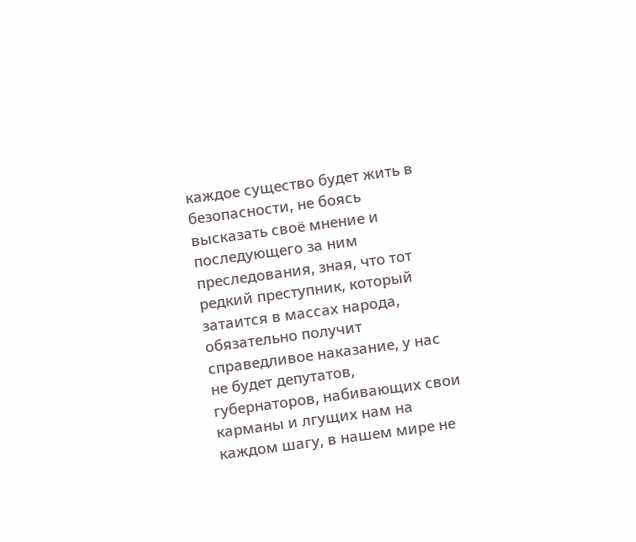каждое существо будет жить в безопасности, не боясь высказать своё мнение и последующего за ним преследования, зная, что тот редкий преступник, который затаится в массах народа, обязательно получит справедливое наказание, у нас не будет депутатов, губернаторов, набивающих свои карманы и лгущих нам на каждом шагу, в нашем мире не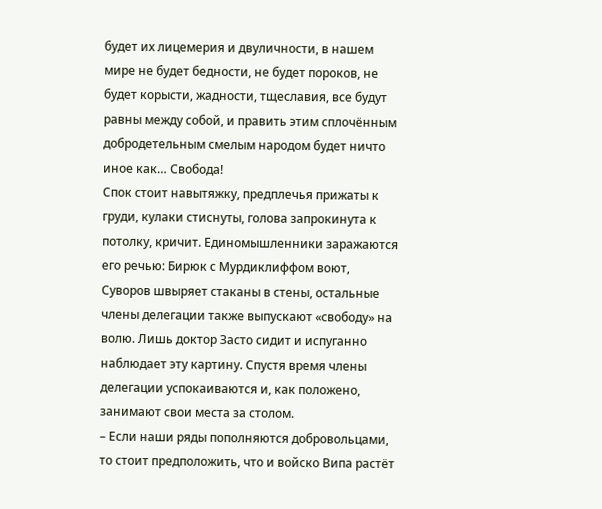будет их лицемерия и двуличности, в нашем мире не будет бедности, не будет пороков, не будет корысти, жадности, тщеславия, все будут равны между собой, и править этим сплочённым добродетельным смелым народом будет ничто иное как… Свобода!
Спок стоит навытяжку, предплечья прижаты к груди, кулаки стиснуты, голова запрокинута к потолку, кричит. Единомышленники заражаются его речью: Бирюк с Мурдиклиффом воют, Суворов швыряет стаканы в стены, остальные члены делегации также выпускают «свободу» на волю. Лишь доктор Засто сидит и испуганно наблюдает эту картину. Спустя время члены делегации успокаиваются и, как положено, занимают свои места за столом.
– Если наши ряды пополняются добровольцами, то стоит предположить, что и войско Випа растёт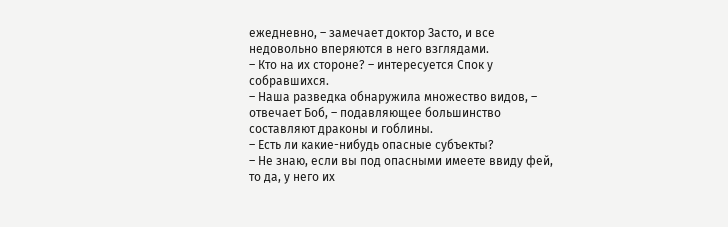ежедневно, – замечает доктор Засто, и все недовольно вперяются в него взглядами.
– Кто на их стороне? – интересуется Спок у собравшихся.
– Наша разведка обнаружила множество видов, – отвечает Боб, – подавляющее большинство составляют драконы и гоблины.
– Есть ли какие-нибудь опасные субъекты?
– Не знаю, если вы под опасными имеете ввиду фей, то да, у него их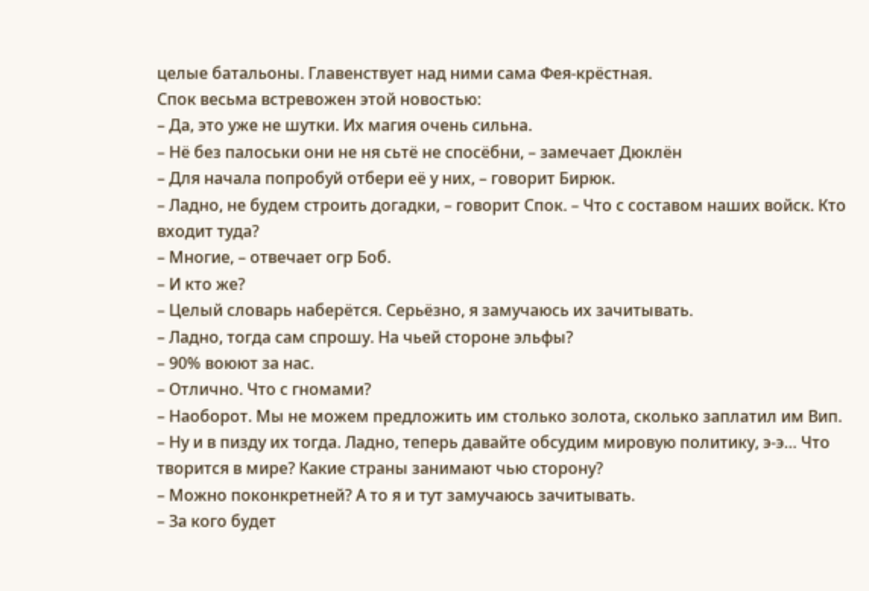целые батальоны. Главенствует над ними сама Фея-крёстная.
Спок весьма встревожен этой новостью:
– Да, это уже не шутки. Их магия очень сильна.
– Нё без палоськи они не ня сьтё не спосёбни, – замечает Дюклён
– Для начала попробуй отбери её у них, – говорит Бирюк.
– Ладно, не будем строить догадки, – говорит Спок. – Что с составом наших войск. Кто входит туда?
– Многие, – отвечает огр Боб.
– И кто же?
– Целый словарь наберётся. Серьёзно, я замучаюсь их зачитывать.
– Ладно, тогда сам спрошу. На чьей стороне эльфы?
– 90% воюют за нас.
– Отлично. Что с гномами?
– Наоборот. Мы не можем предложить им столько золота, сколько заплатил им Вип.
– Ну и в пизду их тогда. Ладно, теперь давайте обсудим мировую политику, э-э… Что творится в мире? Какие страны занимают чью сторону?
– Можно поконкретней? А то я и тут замучаюсь зачитывать.
– За кого будет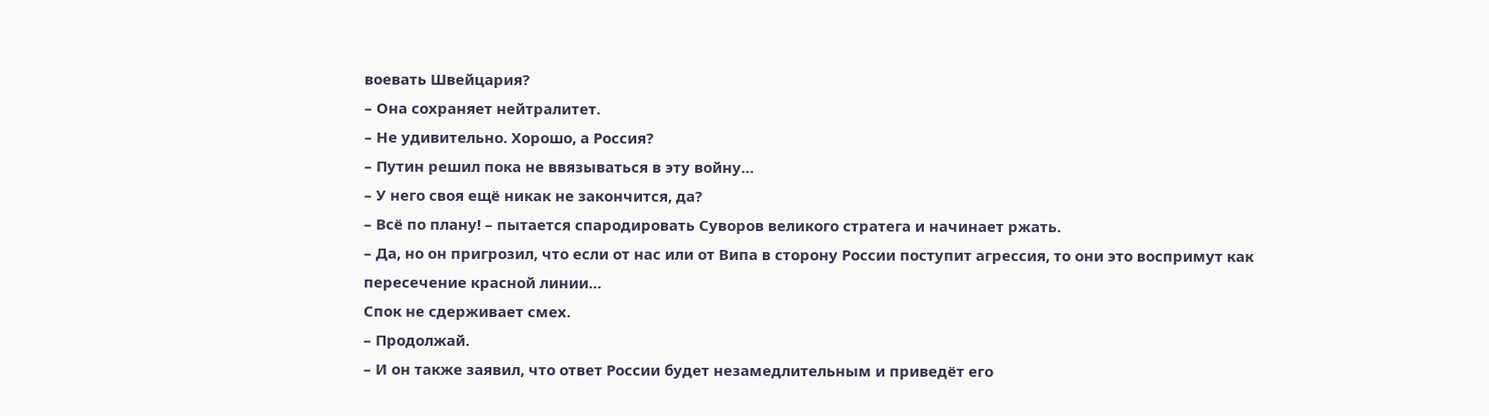воевать Швейцария?
– Она сохраняет нейтралитет.
– Не удивительно. Хорошо, а Россия?
– Путин решил пока не ввязываться в эту войну…
– У него своя ещё никак не закончится, да?
– Всё по плану! – пытается спародировать Суворов великого стратега и начинает ржать.
– Да, но он пригрозил, что если от нас или от Випа в сторону России поступит агрессия, то они это воспримут как пересечение красной линии…
Спок не сдерживает смех.
– Продолжай.
– И он также заявил, что ответ России будет незамедлительным и приведёт его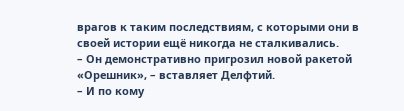врагов к таким последствиям, с которыми они в своей истории ещё никогда не сталкивались.
– Он демонстративно пригрозил новой ракетой «Орешник», – вставляет Делфтий.
– И по кому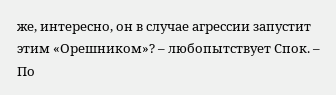же, интересно, он в случае агрессии запустит этим «Орешником»? – любопытствует Спок. – По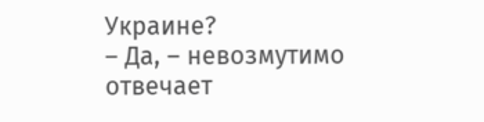Украине?
– Да, – невозмутимо отвечает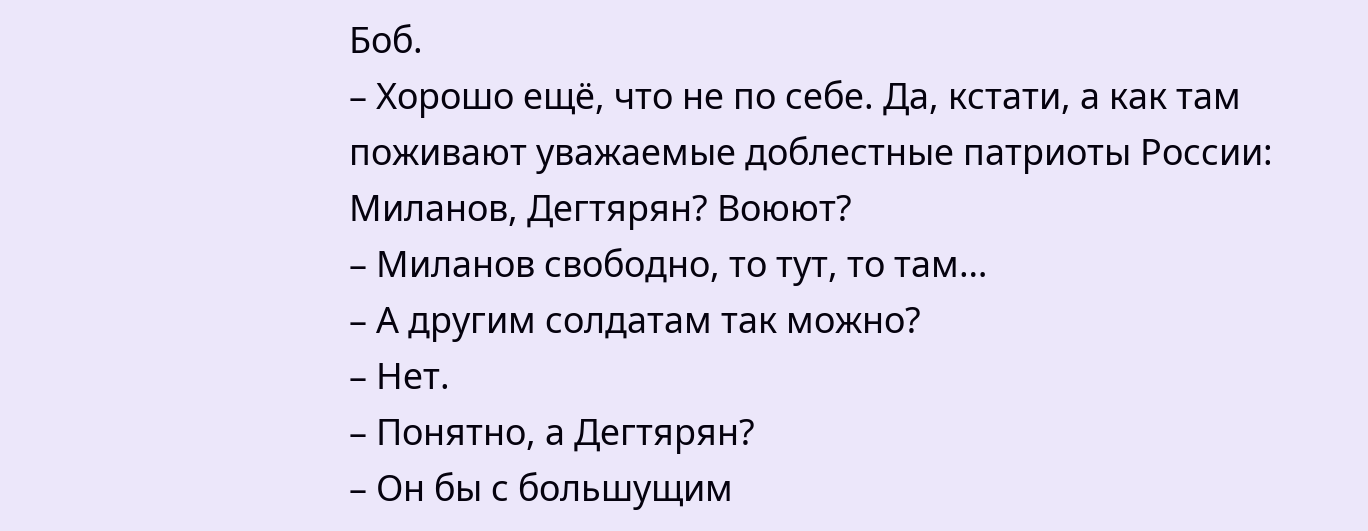Боб.
– Хорошо ещё, что не по себе. Да, кстати, а как там поживают уважаемые доблестные патриоты России: Миланов, Дегтярян? Воюют?
– Миланов свободно, то тут, то там…
– А другим солдатам так можно?
– Нет.
– Понятно, а Дегтярян?
– Он бы с большущим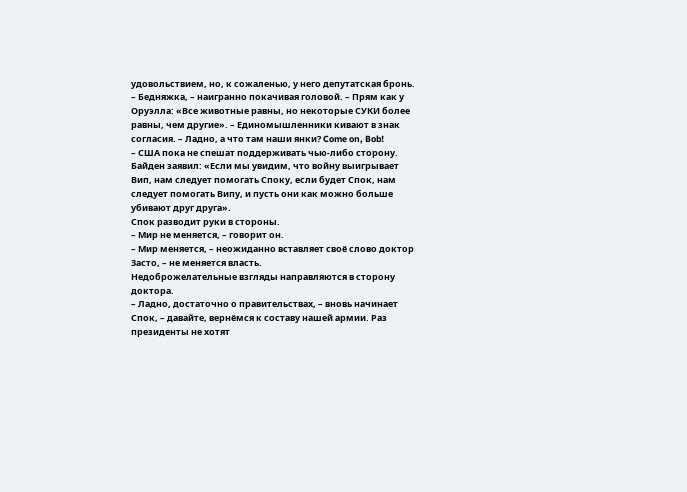удовольствием, но, к сожаленью, у него депутатская бронь.
– Бедняжка, – наигранно покачивая головой. – Прям как у Оруэлла: «Все животные равны, но некоторые СУКИ более равны, чем другие». – Единомышленники кивают в знак согласия. – Ладно, а что там наши янки? Come on, Bob!
– США пока не спешат поддерживать чью-либо сторону. Байден заявил: «Если мы увидим, что войну выигрывает Вип, нам следует помогать Споку, если будет Спок, нам следует помогать Випу, и пусть они как можно больше убивают друг друга».
Спок разводит руки в стороны.
– Мир не меняется, – говорит он.
– Мир меняется, – неожиданно вставляет своё слово доктор Засто, – не меняется власть.
Недоброжелательные взгляды направляются в сторону доктора.
– Ладно, достаточно о правительствах, – вновь начинает Спок, – давайте, вернёмся к составу нашей армии. Раз президенты не хотят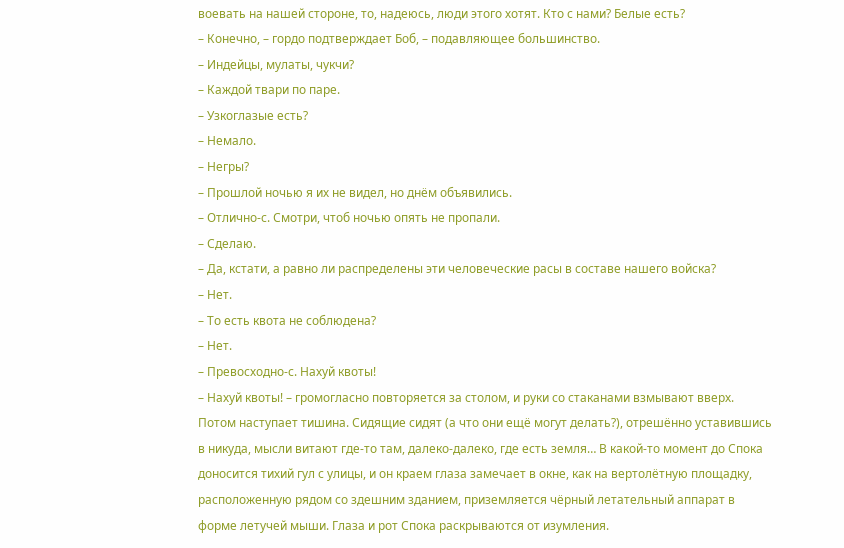воевать на нашей стороне, то, надеюсь, люди этого хотят. Кто с нами? Белые есть?
– Конечно, – гордо подтверждает Боб, – подавляющее большинство.
– Индейцы, мулаты, чукчи?
– Каждой твари по паре.
– Узкоглазые есть?
– Немало.
– Негры?
– Прошлой ночью я их не видел, но днём объявились.
– Отлично-с. Смотри, чтоб ночью опять не пропали.
– Сделаю.
– Да, кстати, а равно ли распределены эти человеческие расы в составе нашего войска?
– Нет.
– То есть квота не соблюдена?
– Нет.
– Превосходно-с. Нахуй квоты!
– Нахуй квоты! – громогласно повторяется за столом, и руки со стаканами взмывают вверх.
Потом наступает тишина. Сидящие сидят (а что они ещё могут делать?), отрешённо уставившись в никуда, мысли витают где-то там, далеко-далеко, где есть земля… В какой-то момент до Спока доносится тихий гул с улицы, и он краем глаза замечает в окне, как на вертолётную площадку, расположенную рядом со здешним зданием, приземляется чёрный летательный аппарат в форме летучей мыши. Глаза и рот Спока раскрываются от изумления.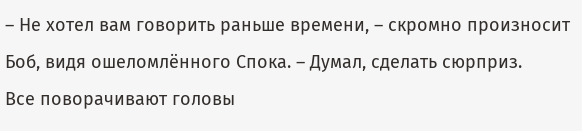– Не хотел вам говорить раньше времени, – скромно произносит Боб, видя ошеломлённого Спока. – Думал, сделать сюрприз.
Все поворачивают головы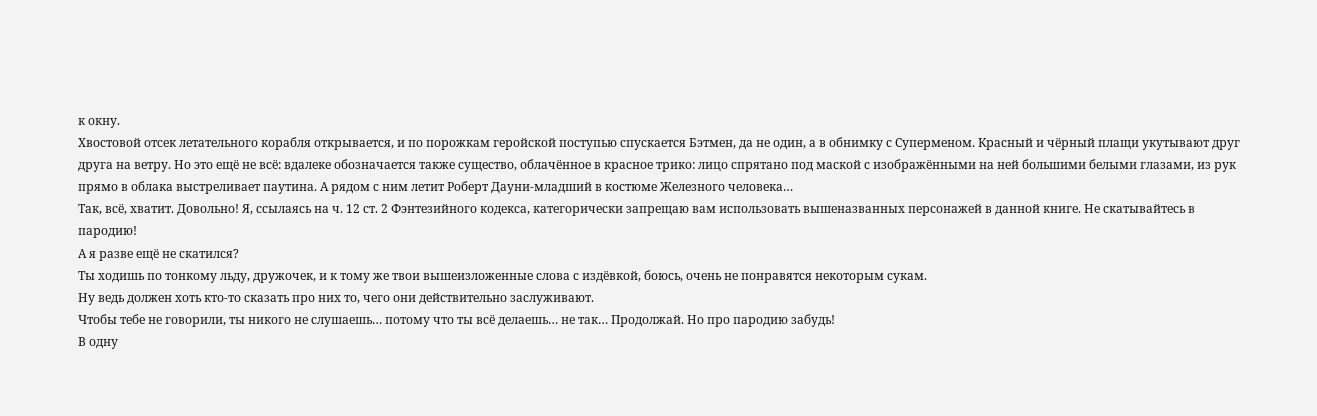к окну.
Хвостовой отсек летательного корабля открывается, и по порожкам геройской поступью спускается Бэтмен, да не один, а в обнимку с Суперменом. Красный и чёрный плащи укутывают друг друга на ветру. Но это ещё не всё: вдалеке обозначается также существо, облачённое в красное трико: лицо спрятано под маской с изображёнными на ней большими белыми глазами, из рук прямо в облака выстреливает паутина. А рядом с ним летит Роберт Дауни-младший в костюме Железного человека…
Так, всё, хватит. Довольно! Я, ссылаясь на ч. 12 ст. 2 Фэнтезийного кодекса, категорически запрещаю вам использовать вышеназванных персонажей в данной книге. Не скатывайтесь в пародию!
А я разве ещё не скатился?
Ты ходишь по тонкому льду, дружочек, и к тому же твои вышеизложенные слова с издёвкой, боюсь, очень не понравятся некоторым сукам.
Ну ведь должен хоть кто-то сказать про них то, чего они действительно заслуживают.
Чтобы тебе не говорили, ты никого не слушаешь… потому что ты всё делаешь… не так… Продолжай. Но про пародию забудь!
В одну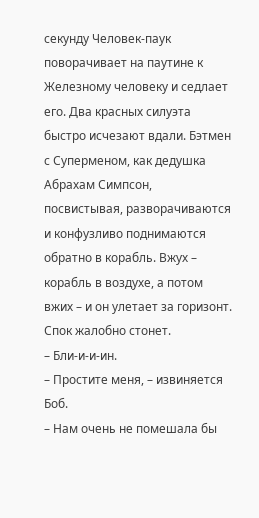секунду Человек-паук поворачивает на паутине к Железному человеку и седлает его. Два красных силуэта быстро исчезают вдали. Бэтмен с Суперменом, как дедушка Абрахам Симпсон, посвистывая, разворачиваются и конфузливо поднимаются обратно в корабль. Вжух – корабль в воздухе, а потом вжих – и он улетает за горизонт.
Спок жалобно стонет.
– Бли-и-и-ин.
– Простите меня, – извиняется Боб.
– Нам очень не помешала бы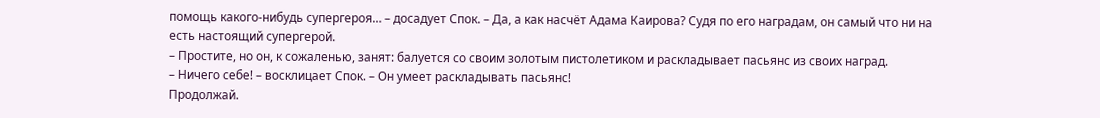помощь какого-нибудь супергероя… – досадует Спок. – Да, а как насчёт Адама Каирова? Судя по его наградам, он самый что ни на есть настоящий супергерой.
– Простите, но он, к сожаленью, занят: балуется со своим золотым пистолетиком и раскладывает пасьянс из своих наград.
– Ничего себе! – восклицает Спок. – Он умеет раскладывать пасьянс!
Продолжай.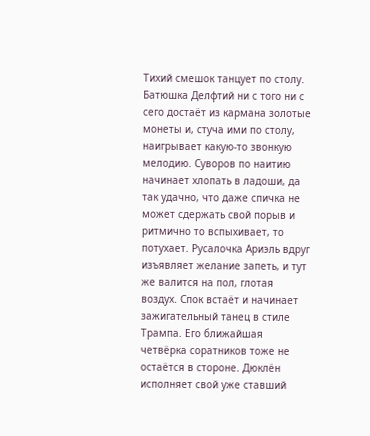Тихий смешок танцует по столу. Батюшка Делфтий ни с того ни с сего достаёт из кармана золотые монеты и, стуча ими по столу, наигрывает какую-то звонкую мелодию. Суворов по наитию начинает хлопать в ладоши, да так удачно, что даже спичка не может сдержать свой порыв и ритмично то вспыхивает, то потухает. Русалочка Ариэль вдруг изъявляет желание запеть, и тут же валится на пол, глотая воздух. Спок встаёт и начинает зажигательный танец в стиле Трампа. Его ближайшая четвёрка соратников тоже не остаётся в стороне. Дюклён исполняет свой уже ставший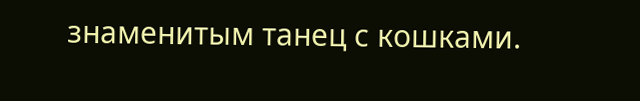знаменитым танец с кошками.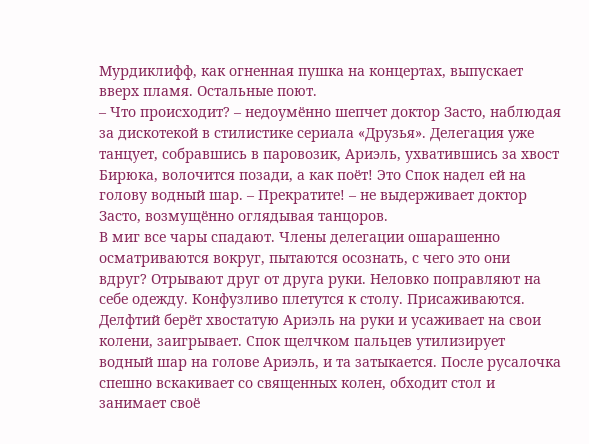Мурдиклифф, как огненная пушка на концертах, выпускает вверх пламя. Остальные поют.
– Что происходит? – недоумённо шепчет доктор Засто, наблюдая за дискотекой в стилистике сериала «Друзья». Делегация уже танцует, собравшись в паровозик, Ариэль, ухватившись за хвост Бирюка, волочится позади, а как поёт! Это Спок надел ей на голову водный шар. – Прекратите! – не выдерживает доктор Засто, возмущённо оглядывая танцоров.
В миг все чары спадают. Члены делегации ошарашенно осматриваются вокруг, пытаются осознать, с чего это они вдруг? Отрывают друг от друга руки. Неловко поправляют на себе одежду. Конфузливо плетутся к столу. Присаживаются. Делфтий берёт хвостатую Ариэль на руки и усаживает на свои колени, заигрывает. Спок щелчком пальцев утилизирует водный шар на голове Ариэль, и та затыкается. После русалочка спешно вскакивает со священных колен, обходит стол и занимает своё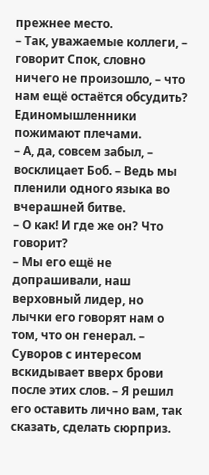прежнее место.
– Так, уважаемые коллеги, – говорит Спок, словно ничего не произошло, – что нам ещё остаётся обсудить?
Единомышленники пожимают плечами.
– А, да, совсем забыл, – восклицает Боб. – Ведь мы пленили одного языка во вчерашней битве.
– О как! И где же он? Что говорит?
– Мы его ещё не допрашивали, наш верховный лидер, но лычки его говорят нам о том, что он генерал. – Суворов с интересом вскидывает вверх брови после этих слов. – Я решил его оставить лично вам, так сказать, сделать сюрприз.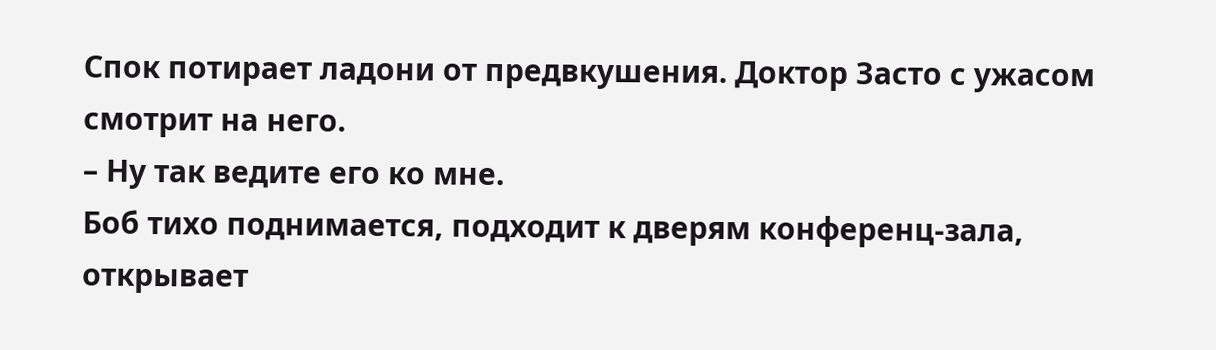Спок потирает ладони от предвкушения. Доктор Засто с ужасом смотрит на него.
– Ну так ведите его ко мне.
Боб тихо поднимается, подходит к дверям конференц-зала, открывает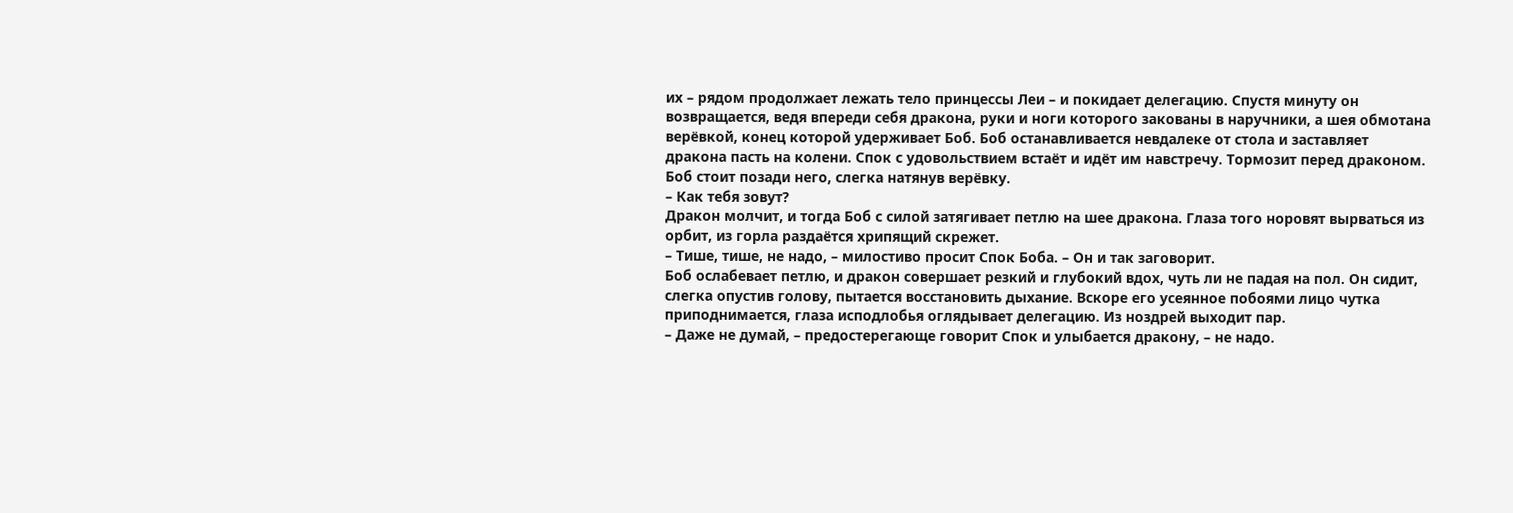их – рядом продолжает лежать тело принцессы Леи – и покидает делегацию. Спустя минуту он возвращается, ведя впереди себя дракона, руки и ноги которого закованы в наручники, а шея обмотана верёвкой, конец которой удерживает Боб. Боб останавливается невдалеке от стола и заставляет дракона пасть на колени. Спок с удовольствием встаёт и идёт им навстречу. Тормозит перед драконом. Боб стоит позади него, слегка натянув верёвку.
– Как тебя зовут?
Дракон молчит, и тогда Боб с силой затягивает петлю на шее дракона. Глаза того норовят вырваться из орбит, из горла раздаётся хрипящий скрежет.
– Тише, тише, не надо, – милостиво просит Спок Боба. – Он и так заговорит.
Боб ослабевает петлю, и дракон совершает резкий и глубокий вдох, чуть ли не падая на пол. Он сидит, слегка опустив голову, пытается восстановить дыхание. Вскоре его усеянное побоями лицо чутка приподнимается, глаза исподлобья оглядывает делегацию. Из ноздрей выходит пар.
– Даже не думай, – предостерегающе говорит Спок и улыбается дракону, – не надо.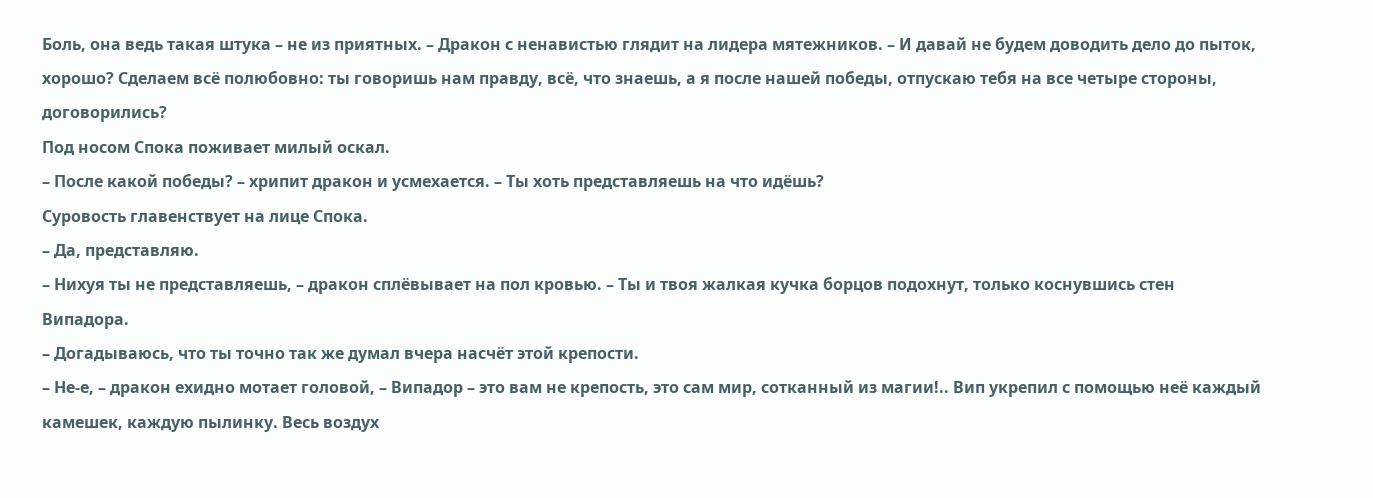Боль, она ведь такая штука – не из приятных. – Дракон с ненавистью глядит на лидера мятежников. – И давай не будем доводить дело до пыток, хорошо? Сделаем всё полюбовно: ты говоришь нам правду, всё, что знаешь, а я после нашей победы, отпускаю тебя на все четыре стороны, договорились?
Под носом Спока поживает милый оскал.
– После какой победы? – хрипит дракон и усмехается. – Ты хоть представляешь на что идёшь?
Суровость главенствует на лице Спока.
– Да, представляю.
– Нихуя ты не представляешь, – дракон сплёвывает на пол кровью. – Ты и твоя жалкая кучка борцов подохнут, только коснувшись стен Випадора.
– Догадываюсь, что ты точно так же думал вчера насчёт этой крепости.
– Не-е, – дракон ехидно мотает головой, – Випадор – это вам не крепость, это сам мир, сотканный из магии!.. Вип укрепил с помощью неё каждый камешек, каждую пылинку. Весь воздух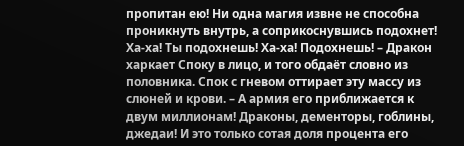пропитан ею! Ни одна магия извне не способна проникнуть внутрь, а соприкоснувшись подохнет! Ха-ха! Ты подохнешь! Ха-ха! Подохнешь! – Дракон харкает Споку в лицо, и того обдаёт словно из половника. Спок с гневом оттирает эту массу из слюней и крови. – А армия его приближается к двум миллионам! Драконы, дементоры, гоблины, джедаи! И это только сотая доля процента его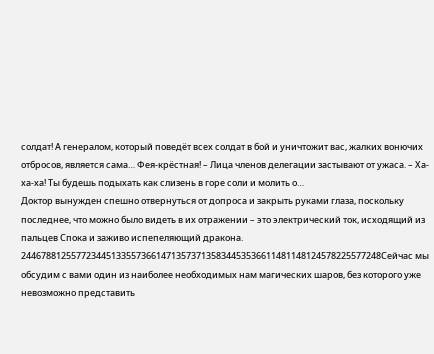солдат! А генералом, который поведёт всех солдат в бой и уничтожит вас, жалких вонючих отбросов, является сама… Фея-крёстная! – Лица членов делегации застывают от ужаса. – Ха-ха-ха! Ты будешь подыхать как слизень в горе соли и молить о…
Доктор вынужден спешно отвернуться от допроса и закрыть руками глаза, поскольку последнее, что можно было видеть в их отражении – это электрический ток, исходящий из пальцев Спока и заживо испепеляющий дракона.
244678812557723445133557366147135737135834453536611481148124578225577248Сейчас мы обсудим с вами один из наиболее необходимых нам магических шаров, без которого уже невозможно представить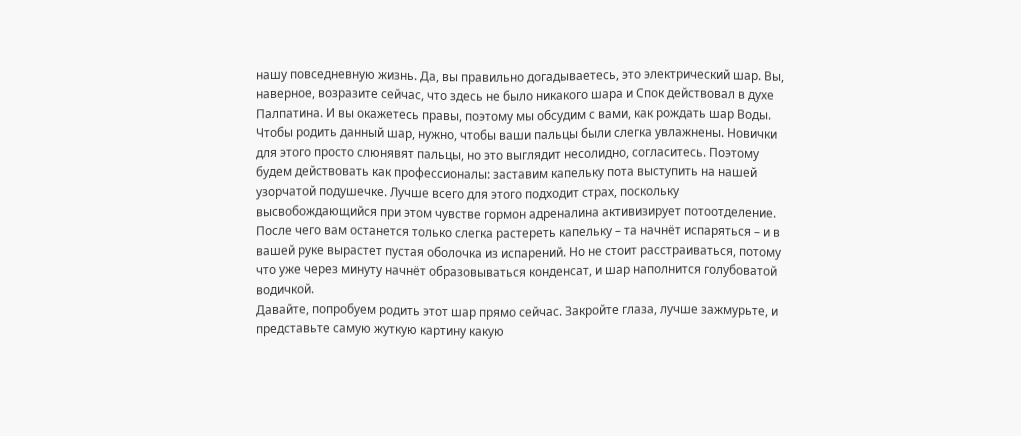нашу повседневную жизнь. Да, вы правильно догадываетесь, это электрический шар. Вы, наверное, возразите сейчас, что здесь не было никакого шара и Спок действовал в духе Палпатина. И вы окажетесь правы, поэтому мы обсудим с вами, как рождать шар Воды.
Чтобы родить данный шар, нужно, чтобы ваши пальцы были слегка увлажнены. Новички для этого просто слюнявят пальцы, но это выглядит несолидно, согласитесь. Поэтому будем действовать как профессионалы: заставим капельку пота выступить на нашей узорчатой подушечке. Лучше всего для этого подходит страх, поскольку высвобождающийся при этом чувстве гормон адреналина активизирует потоотделение. После чего вам останется только слегка растереть капельку – та начнёт испаряться – и в вашей руке вырастет пустая оболочка из испарений. Но не стоит расстраиваться, потому что уже через минуту начнёт образовываться конденсат, и шар наполнится голубоватой водичкой.
Давайте, попробуем родить этот шар прямо сейчас. Закройте глаза, лучше зажмурьте, и представьте самую жуткую картину какую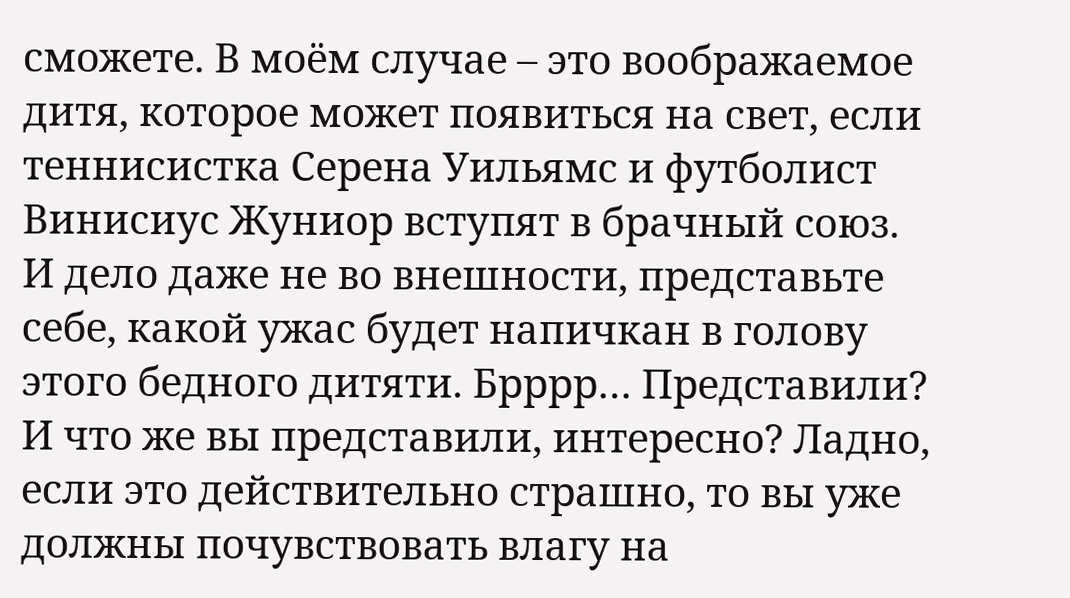сможете. В моём случае – это воображаемое дитя, которое может появиться на свет, если теннисистка Серена Уильямс и футболист Винисиус Жуниор вступят в брачный союз. И дело даже не во внешности, представьте себе, какой ужас будет напичкан в голову этого бедного дитяти. Брррр… Представили? И что же вы представили, интересно? Ладно, если это действительно страшно, то вы уже должны почувствовать влагу на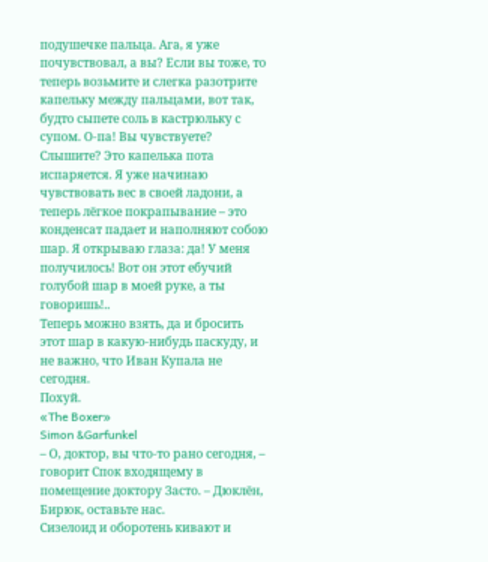подушечке пальца. Ага, я уже почувствовал, а вы? Если вы тоже, то теперь возьмите и слегка разотрите капельку между пальцами, вот так, будто сыпете соль в кастрюльку с супом. О-па! Вы чувствуете? Слышите? Это капелька пота испаряется. Я уже начинаю чувствовать вес в своей ладони, а теперь лёгкое покрапывание – это конденсат падает и наполняют собою шар. Я открываю глаза: да! У меня получилось! Вот он этот ебучий голубой шар в моей руке, а ты говоришь!..
Теперь можно взять, да и бросить этот шар в какую-нибудь паскуду, и не важно, что Иван Купала не сегодня.
Похуй.
«The Boxer»
Simon &Garfunkel
– О, доктор, вы что-то рано сегодня, – говорит Спок входящему в помещение доктору Засто. – Дюклён, Бирюк, оставьте нас.
Сизелоид и оборотень кивают и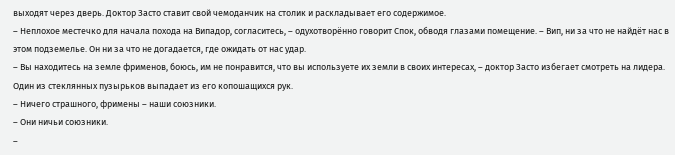выходят через дверь. Доктор Засто ставит свой чемоданчик на столик и раскладывает его содержимое.
– Неплохое местечко для начала похода на Випадор, согласитесь, – одухотворённо говорит Спок, обводя глазами помещение. – Вип, ни за что не найдёт нас в этом подземелье. Он ни за что не догадается, где ожидать от нас удар.
– Вы находитесь на земле фрименов, боюсь, им не понравится, что вы используете их земли в своих интересах, – доктор Засто избегает смотреть на лидера. Один из стеклянных пузырьков выпадает из его копошащихся рук.
– Ничего страшного, фримены – наши союзники.
– Они ничьи союзники.
–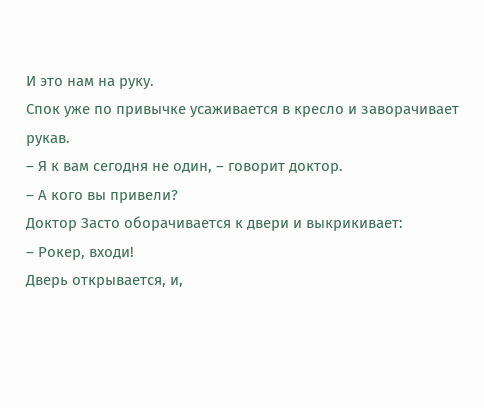И это нам на руку.
Спок уже по привычке усаживается в кресло и заворачивает рукав.
– Я к вам сегодня не один, – говорит доктор.
– А кого вы привели?
Доктор Засто оборачивается к двери и выкрикивает:
– Рокер, входи!
Дверь открывается, и,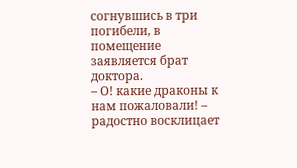согнувшись в три погибели, в помещение заявляется брат доктора.
– О! какие драконы к нам пожаловали! – радостно восклицает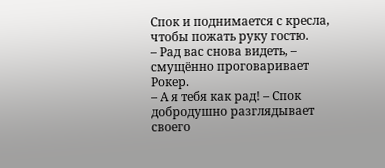Спок и поднимается с кресла, чтобы пожать руку гостю.
– Рад вас снова видеть, – смущённо проговаривает Рокер.
– А я тебя как рад! – Спок добродушно разглядывает своего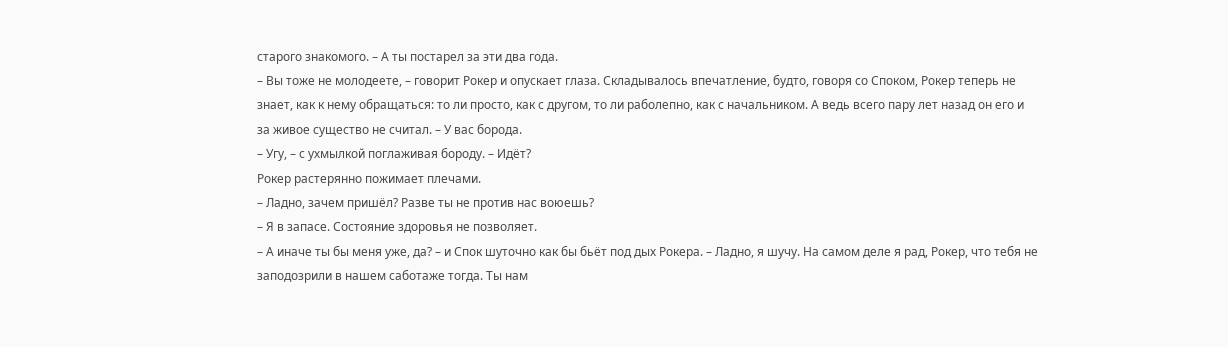старого знакомого. – А ты постарел за эти два года.
– Вы тоже не молодеете, – говорит Рокер и опускает глаза. Складывалось впечатление, будто, говоря со Споком, Рокер теперь не знает, как к нему обращаться: то ли просто, как с другом, то ли раболепно, как с начальником. А ведь всего пару лет назад он его и за живое существо не считал. – У вас борода.
– Угу, – с ухмылкой поглаживая бороду. – Идёт?
Рокер растерянно пожимает плечами.
– Ладно, зачем пришёл? Разве ты не против нас воюешь?
– Я в запасе. Состояние здоровья не позволяет.
– А иначе ты бы меня уже, да? – и Спок шуточно как бы бьёт под дых Рокера. – Ладно, я шучу. На самом деле я рад, Рокер, что тебя не заподозрили в нашем саботаже тогда. Ты нам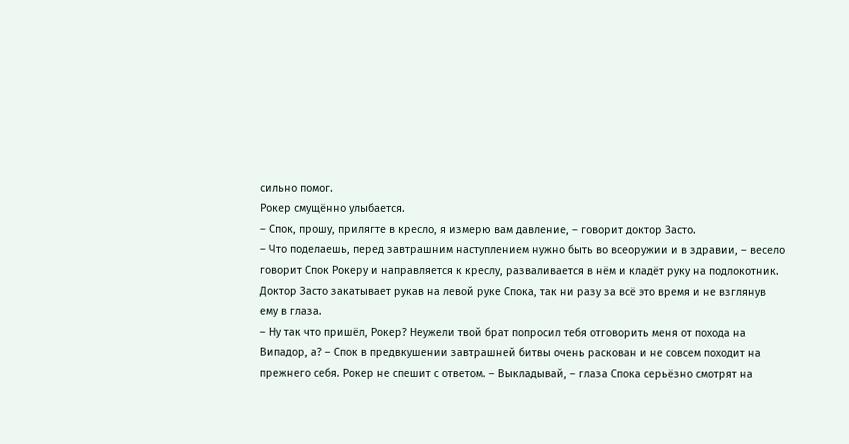сильно помог.
Рокер смущённо улыбается.
– Спок, прошу, прилягте в кресло, я измерю вам давление, – говорит доктор Засто.
– Что поделаешь, перед завтрашним наступлением нужно быть во всеоружии и в здравии, – весело говорит Спок Рокеру и направляется к креслу, разваливается в нём и кладёт руку на подлокотник.
Доктор Засто закатывает рукав на левой руке Спока, так ни разу за всё это время и не взглянув ему в глаза.
– Ну так что пришёл, Рокер? Неужели твой брат попросил тебя отговорить меня от похода на Випадор, а? – Спок в предвкушении завтрашней битвы очень раскован и не совсем походит на прежнего себя. Рокер не спешит с ответом. – Выкладывай, – глаза Спока серьёзно смотрят на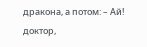дракона, а потом: – Ай! доктор,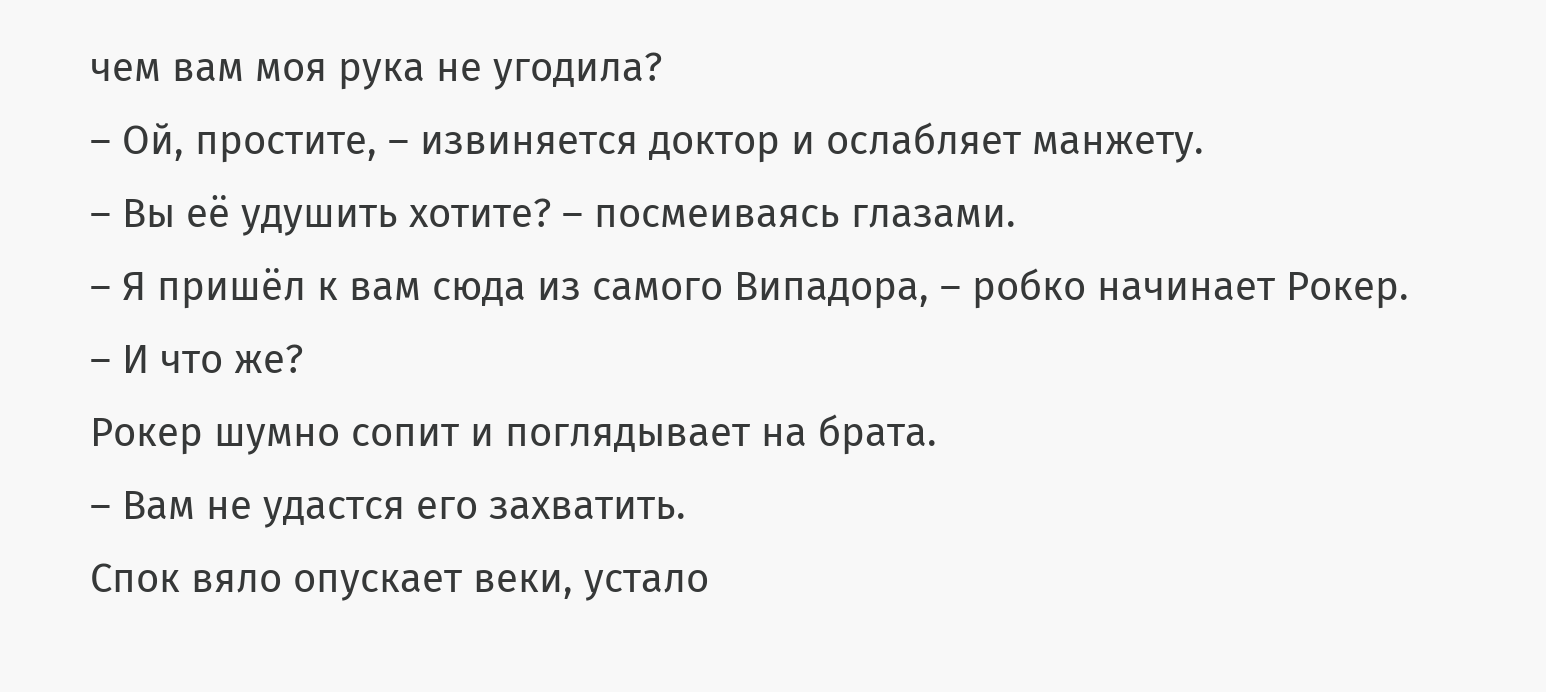чем вам моя рука не угодила?
– Ой, простите, – извиняется доктор и ослабляет манжету.
– Вы её удушить хотите? – посмеиваясь глазами.
– Я пришёл к вам сюда из самого Випадора, – робко начинает Рокер.
– И что же?
Рокер шумно сопит и поглядывает на брата.
– Вам не удастся его захватить.
Спок вяло опускает веки, устало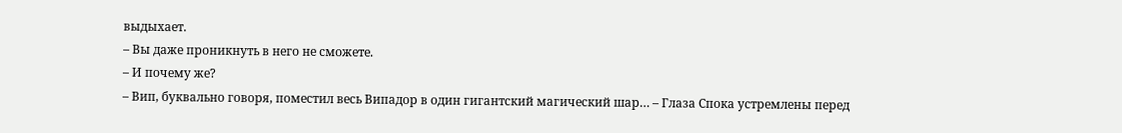выдыхает.
– Вы даже проникнуть в него не сможете.
– И почему же?
– Вип, буквально говоря, поместил весь Випадор в один гигантский магический шар… – Глаза Спока устремлены перед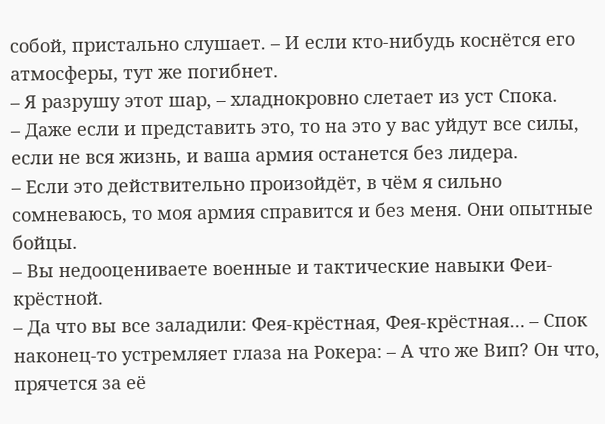собой, пристально слушает. – И если кто-нибудь коснётся его атмосферы, тут же погибнет.
– Я разрушу этот шар, – хладнокровно слетает из уст Спока.
– Даже если и представить это, то на это у вас уйдут все силы, если не вся жизнь, и ваша армия останется без лидера.
– Если это действительно произойдёт, в чём я сильно сомневаюсь, то моя армия справится и без меня. Они опытные бойцы.
– Вы недооцениваете военные и тактические навыки Феи-крёстной.
– Да что вы все заладили: Фея-крёстная, Фея-крёстная… – Спок наконец-то устремляет глаза на Рокера: – А что же Вип? Он что, прячется за её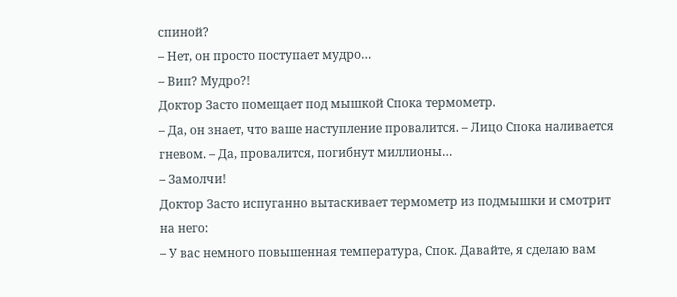спиной?
– Нет, он просто поступает мудро…
– Вип? Мудро?!
Доктор Засто помещает под мышкой Спока термометр.
– Да, он знает, что ваше наступление провалится. – Лицо Спока наливается гневом. – Да, провалится, погибнут миллионы…
– Замолчи!
Доктор Засто испуганно вытаскивает термометр из подмышки и смотрит на него:
– У вас немного повышенная температура, Спок. Давайте, я сделаю вам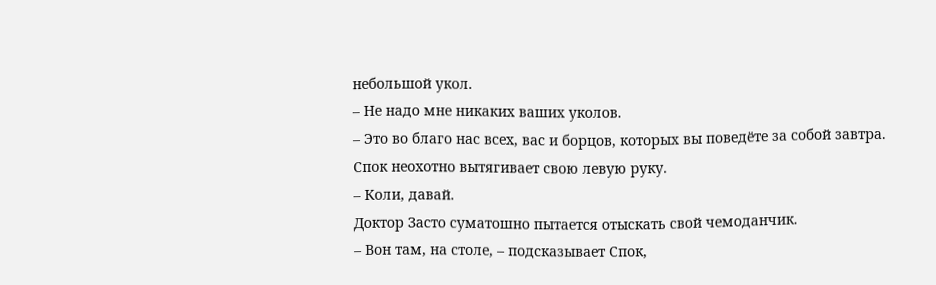небольшой укол.
– Не надо мне никаких ваших уколов.
– Это во благо нас всех, вас и борцов, которых вы поведёте за собой завтра.
Спок неохотно вытягивает свою левую руку.
– Коли, давай.
Доктор Засто суматошно пытается отыскать свой чемоданчик.
– Вон там, на столе, – подсказывает Спок,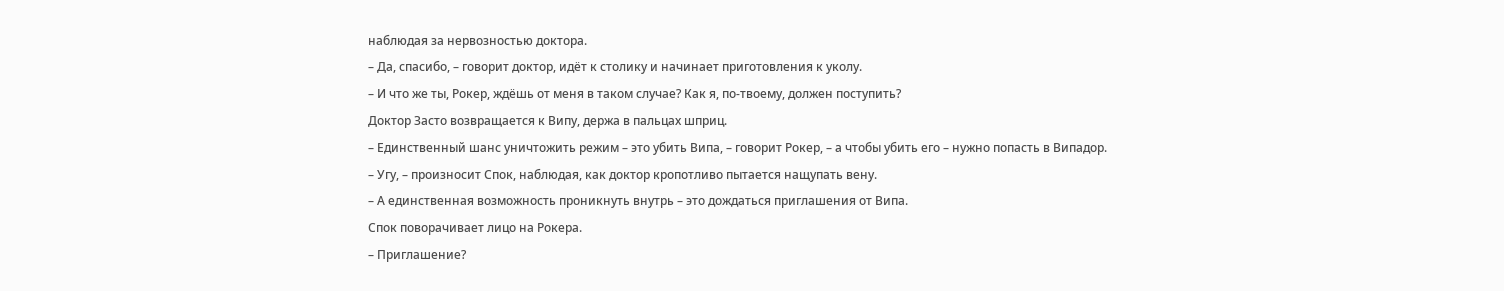наблюдая за нервозностью доктора.
– Да, спасибо, – говорит доктор, идёт к столику и начинает приготовления к уколу.
– И что же ты, Рокер, ждёшь от меня в таком случае? Как я, по-твоему, должен поступить?
Доктор Засто возвращается к Випу, держа в пальцах шприц.
– Единственный шанс уничтожить режим – это убить Випа, – говорит Рокер, – а чтобы убить его – нужно попасть в Випадор.
– Угу, – произносит Спок, наблюдая, как доктор кропотливо пытается нащупать вену.
– А единственная возможность проникнуть внутрь – это дождаться приглашения от Випа.
Спок поворачивает лицо на Рокера.
– Приглашение?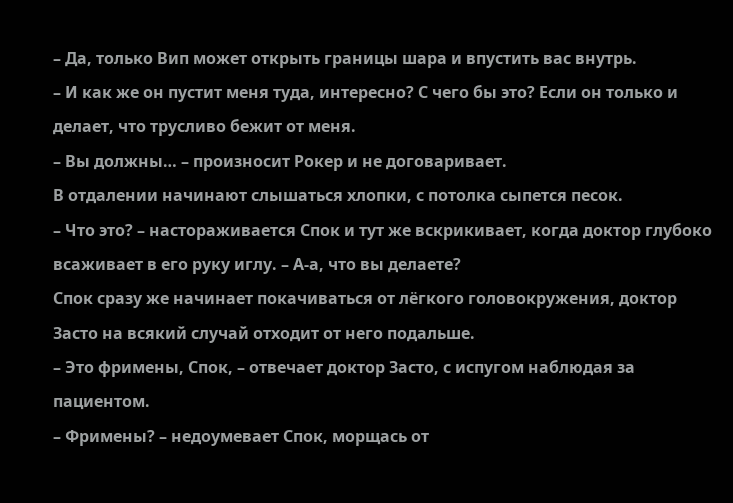– Да, только Вип может открыть границы шара и впустить вас внутрь.
– И как же он пустит меня туда, интересно? С чего бы это? Если он только и делает, что трусливо бежит от меня.
– Вы должны… – произносит Рокер и не договаривает.
В отдалении начинают слышаться хлопки, с потолка сыпется песок.
– Что это? – настораживается Спок и тут же вскрикивает, когда доктор глубоко всаживает в его руку иглу. – А-а, что вы делаете?
Спок сразу же начинает покачиваться от лёгкого головокружения, доктор Засто на всякий случай отходит от него подальше.
– Это фримены, Спок, – отвечает доктор Засто, с испугом наблюдая за пациентом.
– Фримены? – недоумевает Спок, морщась от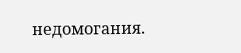недомогания.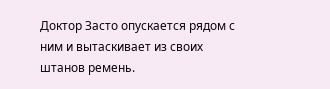Доктор Засто опускается рядом с ним и вытаскивает из своих штанов ремень.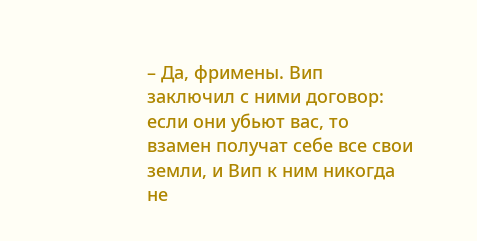– Да, фримены. Вип заключил с ними договор: если они убьют вас, то взамен получат себе все свои земли, и Вип к ним никогда не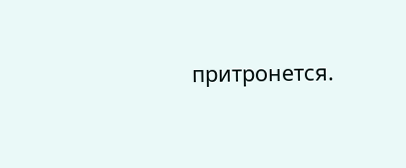притронется.